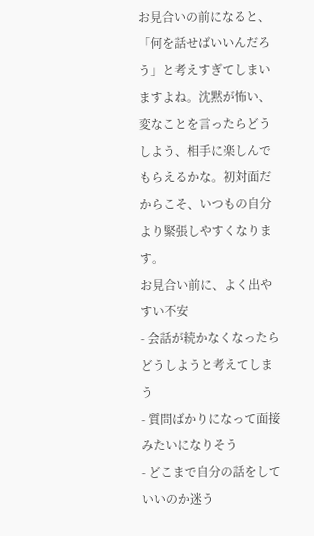お見合いの前になると、「何を話せばいいんだろう」と考えすぎてしまいますよね。沈黙が怖い、変なことを言ったらどうしよう、相手に楽しんでもらえるかな。初対面だからこそ、いつもの自分より緊張しやすくなります。
お見合い前に、よく出やすい不安
- 会話が続かなくなったらどうしようと考えてしまう
- 質問ばかりになって面接みたいになりそう
- どこまで自分の話をしていいのか迷う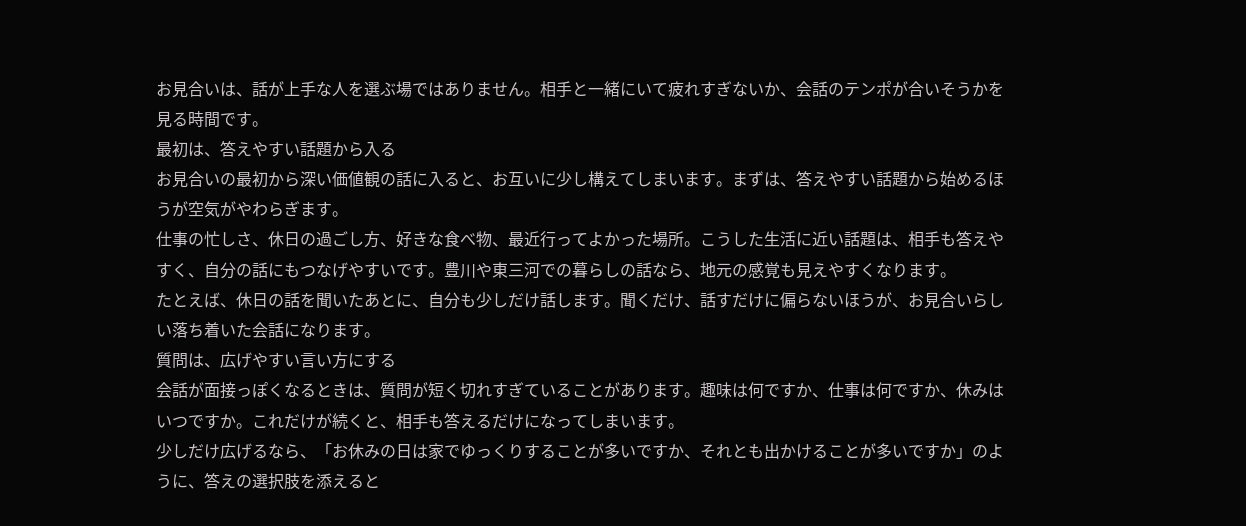お見合いは、話が上手な人を選ぶ場ではありません。相手と一緒にいて疲れすぎないか、会話のテンポが合いそうかを見る時間です。
最初は、答えやすい話題から入る
お見合いの最初から深い価値観の話に入ると、お互いに少し構えてしまいます。まずは、答えやすい話題から始めるほうが空気がやわらぎます。
仕事の忙しさ、休日の過ごし方、好きな食べ物、最近行ってよかった場所。こうした生活に近い話題は、相手も答えやすく、自分の話にもつなげやすいです。豊川や東三河での暮らしの話なら、地元の感覚も見えやすくなります。
たとえば、休日の話を聞いたあとに、自分も少しだけ話します。聞くだけ、話すだけに偏らないほうが、お見合いらしい落ち着いた会話になります。
質問は、広げやすい言い方にする
会話が面接っぽくなるときは、質問が短く切れすぎていることがあります。趣味は何ですか、仕事は何ですか、休みはいつですか。これだけが続くと、相手も答えるだけになってしまいます。
少しだけ広げるなら、「お休みの日は家でゆっくりすることが多いですか、それとも出かけることが多いですか」のように、答えの選択肢を添えると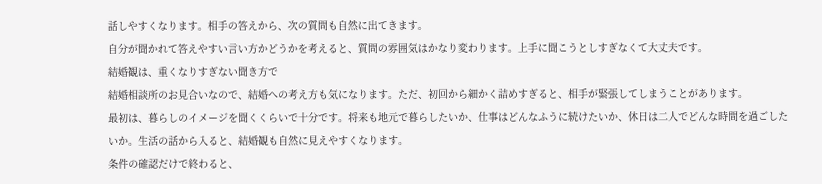話しやすくなります。相手の答えから、次の質問も自然に出てきます。
自分が聞かれて答えやすい言い方かどうかを考えると、質問の雰囲気はかなり変わります。上手に聞こうとしすぎなくて大丈夫です。
結婚観は、重くなりすぎない聞き方で
結婚相談所のお見合いなので、結婚への考え方も気になります。ただ、初回から細かく詰めすぎると、相手が緊張してしまうことがあります。
最初は、暮らしのイメージを聞くくらいで十分です。将来も地元で暮らしたいか、仕事はどんなふうに続けたいか、休日は二人でどんな時間を過ごしたいか。生活の話から入ると、結婚観も自然に見えやすくなります。
条件の確認だけで終わると、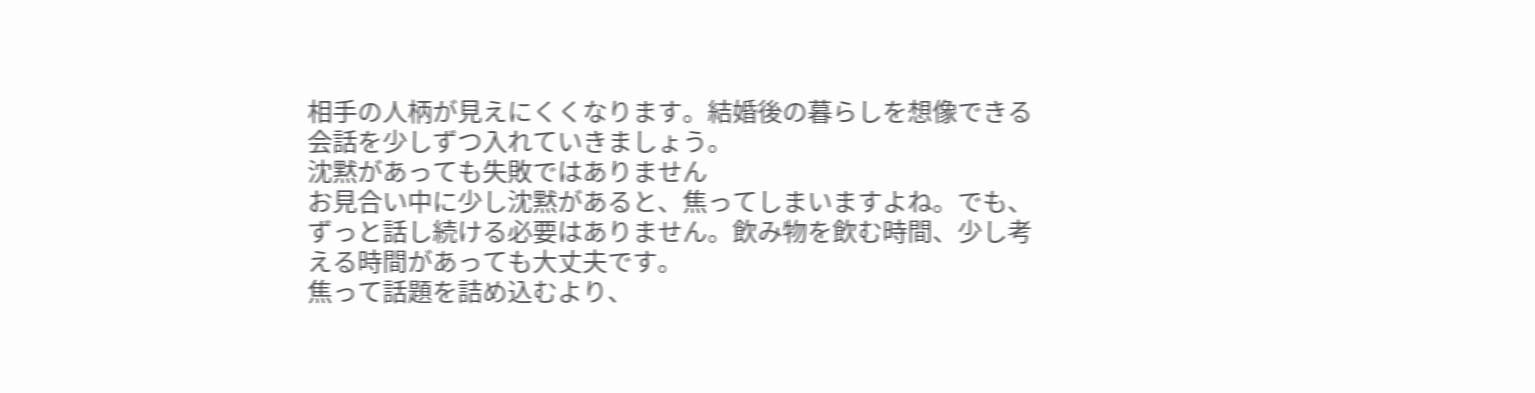相手の人柄が見えにくくなります。結婚後の暮らしを想像できる会話を少しずつ入れていきましょう。
沈黙があっても失敗ではありません
お見合い中に少し沈黙があると、焦ってしまいますよね。でも、ずっと話し続ける必要はありません。飲み物を飲む時間、少し考える時間があっても大丈夫です。
焦って話題を詰め込むより、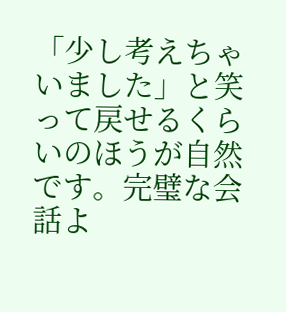「少し考えちゃいました」と笑って戻せるくらいのほうが自然です。完璧な会話よ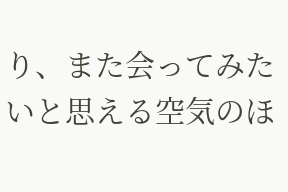り、また会ってみたいと思える空気のほ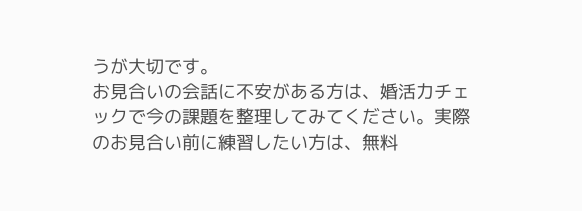うが大切です。
お見合いの会話に不安がある方は、婚活力チェックで今の課題を整理してみてください。実際のお見合い前に練習したい方は、無料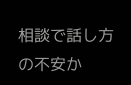相談で話し方の不安か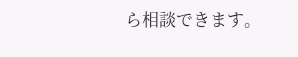ら相談できます。